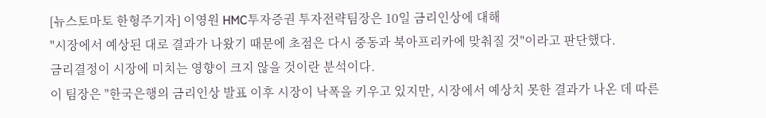[뉴스토마토 한형주기자] 이영원 HMC투자증권 투자전략팀장은 10일 금리인상에 대해
"시장에서 예상된 대로 결과가 나왔기 때문에 초점은 다시 중동과 북아프리카에 맞춰질 것"이라고 판단했다.
금리결정이 시장에 미치는 영향이 크지 않을 것이란 분석이다.
이 팀장은 "한국은행의 금리인상 발표 이후 시장이 낙폭을 키우고 있지만, 시장에서 예상치 못한 결과가 나온 데 따른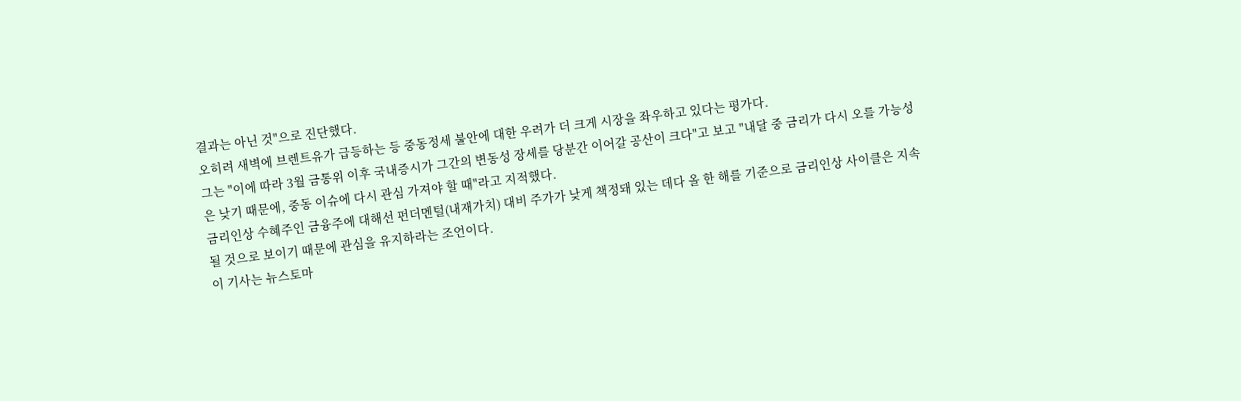결과는 아닌 것"으로 진단했다.
오히려 새벽에 브렌트유가 급등하는 등 중동정세 불안에 대한 우려가 더 크게 시장을 좌우하고 있다는 평가다.
그는 "이에 따라 3월 금통위 이후 국내증시가 그간의 변동성 장세를 당분간 이어갈 공산이 크다"고 보고 "내달 중 금리가 다시 오를 가능성은 낮기 때문에, 중동 이슈에 다시 관심 가져야 할 때"라고 지적했다.
금리인상 수혜주인 금융주에 대해선 펀더멘털(내재가치) 대비 주가가 낮게 책정돼 있는 데다 올 한 해를 기준으로 금리인상 사이클은 지속될 것으로 보이기 때문에 관심을 유지하라는 조언이다.
이 기사는 뉴스토마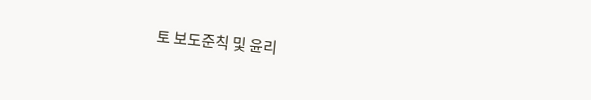토 보도준칙 및 윤리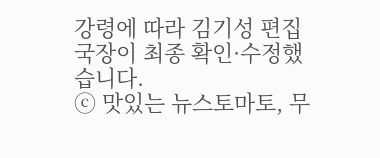강령에 따라 김기성 편집국장이 최종 확인·수정했습니다.
ⓒ 맛있는 뉴스토마토, 무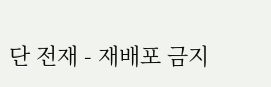단 전재 - 재배포 금지